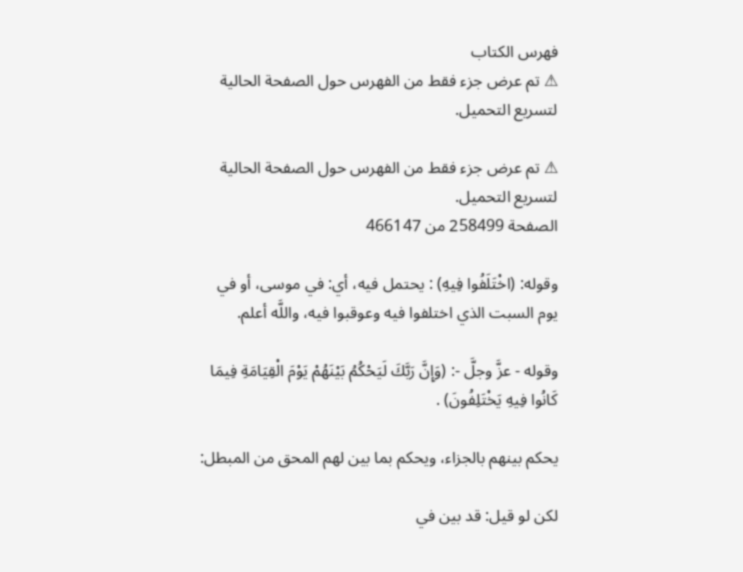فهرس الكتاب
⚠ تم عرض جزء فقط من الفهرس حول الصفحة الحالية لتسريع التحميل.

⚠ تم عرض جزء فقط من الفهرس حول الصفحة الحالية لتسريع التحميل.
الصفحة 258499 من 466147

وقوله: (اخْتَلَفُوا فِيهِ) : يحتمل فيه، أي: في موسى، أو في يوم السبت الذي اختلفوا فيه وعوقبوا فيه، واللَّه أعلم.

وقوله - عزَّ وجلَّ -: (وَإِنَّ رَبَّكَ لَيَحْكُمُ بَيْنَهُمْ يَوْمَ الْقِيَامَةِ فِيمَا كَانُوا فِيهِ يَخْتَلِفُونَ) .

يحكم بينهم بالجزاء، ويحكم بما بين لهم المحق من المبطل:

لكن لو قيل: قد بين في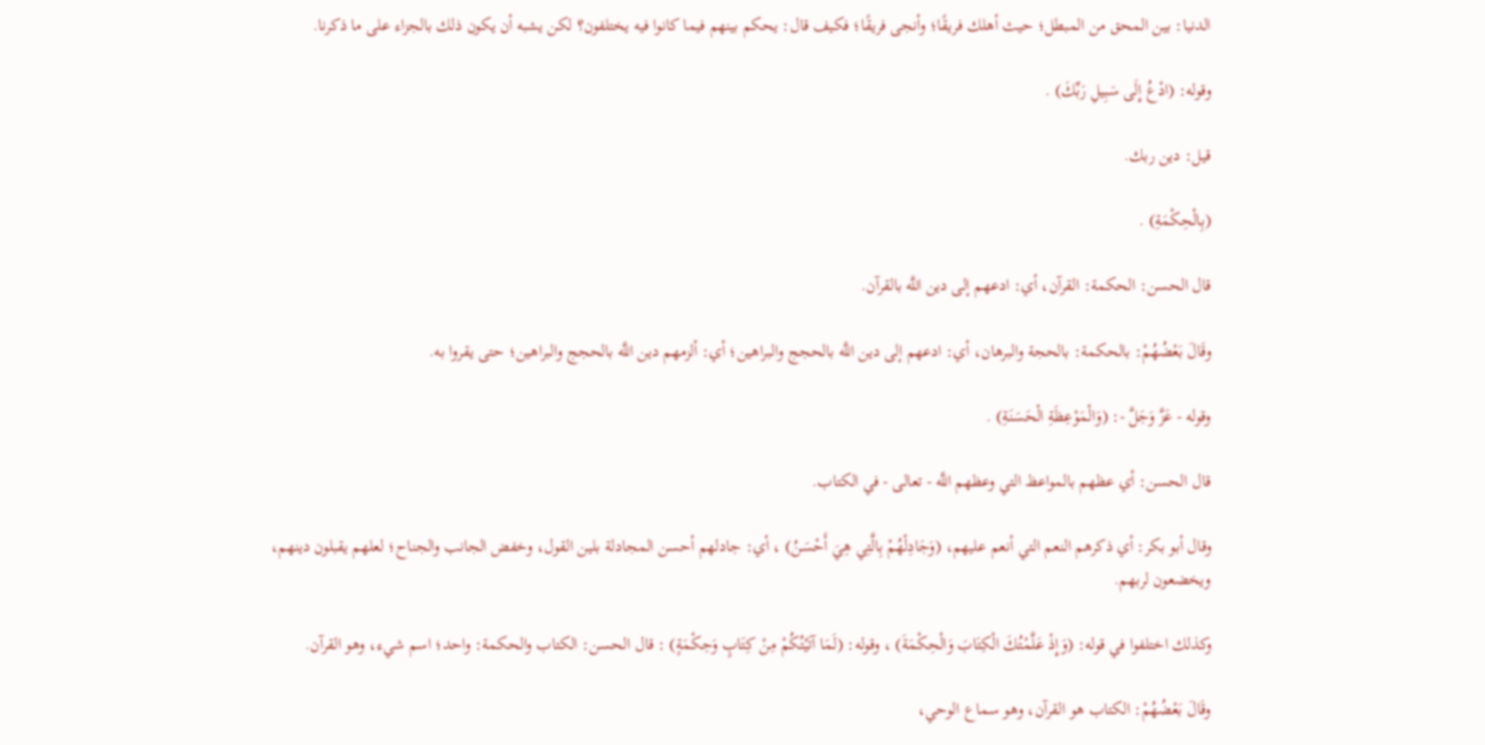الدنيا: بين المحق من المبطل؛ حيث أهلك فريقًا؛ وأنجى فريقًا؛ فكيف قال: يحكم بينهم فيما كانوا فيه يختلفون؟ لكن يشبه أن يكون ذلك بالجزاء على ما ذكرنا.

وقوله: (ادْعُ إِلَى سَبِيلِ رَبِّكَ) .

قيل: دين ربك.

(بِالْحِكْمَةِ) .

قال الحسن: الحكمة: القرآن، أي: ادعهم إلى دين اللَّه بالقرآن.

وقَالَ بَعْضُهُمْ: بالحكمة: بالحجة والبرهان، أي: ادعهم إلى دين اللَّه بالحجج والبراهين؛ أي: ألزمهم دين اللَّه بالحجج والبراهين؛ حتى يقروا به.

وقوله - عَزَّ وَجَلَّ -: (وَالْمَوْعِظَةِ الْحَسَنَةِ) .

قال الحسن: أي عظهم بالمواعظ التي وعظهم اللَّه - تعالى - في الكتاب.

وقال أبو بكر: أي ذكرهم النعم التي أنعم عليهم، (وَجَادِلْهُمْ بِالَّتِي هِيَ أَحْسَنُ) ، أي: جادلهم أحسن المجادلة بلين القول، وخفض الجانب والجناح؛ لعلهم يقبلون دينهم، ويخضعون لربهم.

وكذلك اختلفوا في قوله: (وَإِذْ عَلَّمْتُكَ الْكِتَابَ وَالْحِكْمَةَ) ، وقوله: (لَمَا آتَيْتُكُمْ مِنْ كِتَابٍ وَحِكْمَةٍ) : قال الحسن: الكتاب والحكمة: واحد؛ اسم شيء، وهو القرآن.

وقَالَ بَعْضُهُمْ: الكتاب هو القرآن، وهو سماع الوحي،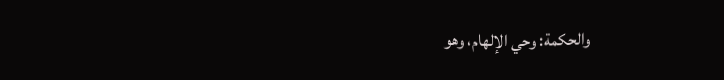والحكمة: وحي الإلهام، وهو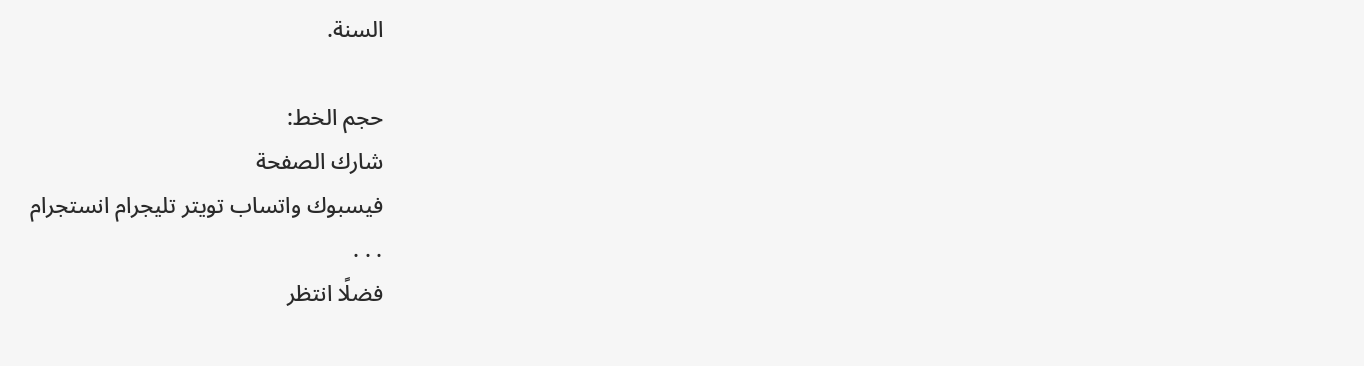السنة.

حجم الخط:
شارك الصفحة
فيسبوك واتساب تويتر تليجرام انستجرام
. . .
فضلًا انتظر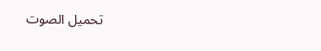تحميل الصوت